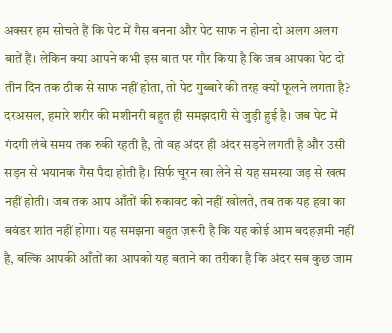अक्सर हम सोचते हैं कि पेट में गैस बनना और पेट साफ न होना दो अलग अलग बातें हैं। लेकिन क्या आपने कभी इस बात पर गौर किया है कि जब आपका पेट दो तीन दिन तक ठीक से साफ नहीं होता, तो पेट गुब्बारे की तरह क्यों फूलने लगता है? दरअसल, हमारे शरीर की मशीनरी बहुत ही समझदारी से जुड़ी हुई है। जब पेट में गंदगी लंबे समय तक रुकी रहती है, तो वह अंदर ही अंदर सड़ने लगती है और उसी सड़न से भयानक गैस पैदा होती है। सिर्फ चूरन खा लेने से यह समस्या जड़ से खत्म नहीं होती। जब तक आप आँतों की रुकावट को नहीं खोलते, तब तक यह हवा का बवंडर शांत नहीं होगा। यह समझना बहुत ज़रूरी है कि यह कोई आम बदहज़मी नहीं है, बल्कि आपकी आँतों का आपको यह बताने का तरीका है कि अंदर सब कुछ जाम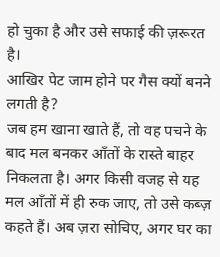हो चुका है और उसे सफाई की ज़रूरत है।
आखिर पेट जाम होने पर गैस क्यों बनने लगती है?
जब हम खाना खाते हैं, तो वह पचने के बाद मल बनकर आँतों के रास्ते बाहर निकलता है। अगर किसी वजह से यह मल आँतों में ही रुक जाए, तो उसे कब्ज़ कहते हैं। अब ज़रा सोचिए, अगर घर का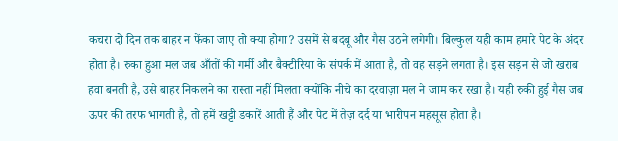कचरा दो दिन तक बाहर न फेंका जाए तो क्या होगा? उसमें से बदबू और गैस उठने लगेगी। बिल्कुल यही काम हमारे पेट के अंदर होता है। रुका हुआ मल जब आँतों की गर्मी और बैक्टीरिया के संपर्क में आता है, तो वह सड़ने लगता है। इस सड़न से जो खराब हवा बनती है, उसे बाहर निकलने का रास्ता नहीं मिलता क्योंकि नीचे का दरवाज़ा मल ने जाम कर रखा है। यही रुकी हुई गैस जब ऊपर की तरफ भागती है, तो हमें खट्टी डकारें आती हैं और पेट में तेज़ दर्द या भारीपन महसूस होता है।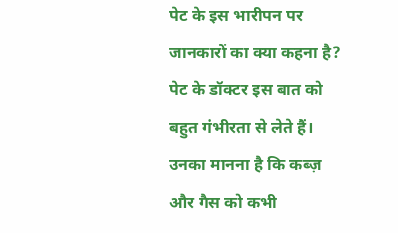पेट के इस भारीपन पर जानकारों का क्या कहना है?
पेट के डॉक्टर इस बात को बहुत गंभीरता से लेते हैं। उनका मानना है कि कब्ज़ और गैस को कभी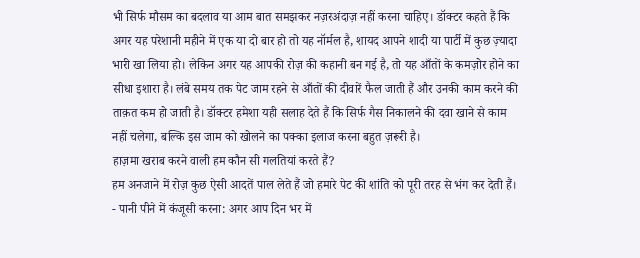भी सिर्फ मौसम का बदलाव या आम बात समझकर नज़रअंदाज़ नहीं करना चाहिए। डॉक्टर कहते हैं कि अगर यह परेशानी महीने में एक या दो बार हो तो यह नॉर्मल है, शायद आपने शादी या पार्टी में कुछ ज़्यादा भारी खा लिया हो। लेकिन अगर यह आपकी रोज़ की कहानी बन गई है, तो यह आँतों के कमज़ोर होने का सीधा इशारा है। लंबे समय तक पेट जाम रहने से आँतों की दीवारें फैल जाती हैं और उनकी काम करने की ताक़त कम हो जाती है। डॉक्टर हमेशा यही सलाह देते हैं कि सिर्फ गैस निकालने की दवा खाने से काम नहीं चलेगा, बल्कि इस जाम को खोलने का पक्का इलाज करना बहुत ज़रूरी है।
हाज़मा खराब करने वाली हम कौन सी गलतियां करते हैं?
हम अनजाने में रोज़ कुछ ऐसी आदतें पाल लेते हैं जो हमारे पेट की शांति को पूरी तरह से भंग कर देती हैं।
- पानी पीने में कंजूसी करना: अगर आप दिन भर में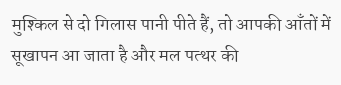मुश्किल से दो गिलास पानी पीते हैं, तो आपकी आँतों में सूखापन आ जाता है और मल पत्थर की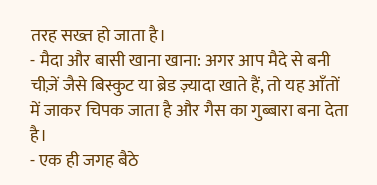तरह सख्त हो जाता है।
- मैदा और बासी खाना खाना: अगर आप मैदे से बनी चीज़ें जैसे बिस्कुट या ब्रेड ज़्यादा खाते हैं, तो यह आँतों में जाकर चिपक जाता है और गैस का गुब्बारा बना देता है।
- एक ही जगह बैठे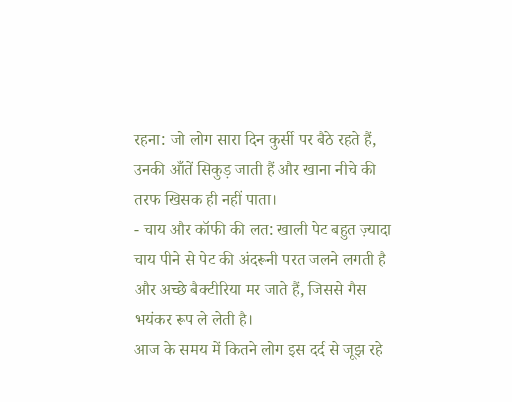रहना: जो लोग सारा दिन कुर्सी पर बैठे रहते हैं, उनकी आँतें सिकुड़ जाती हैं और खाना नीचे की तरफ खिसक ही नहीं पाता।
- चाय और कॉफी की लत: खाली पेट बहुत ज़्यादा चाय पीने से पेट की अंदरूनी परत जलने लगती है और अच्छे बैक्टीरिया मर जाते हैं, जिससे गैस भयंकर रूप ले लेती है।
आज के समय में कितने लोग इस दर्द से जूझ रहे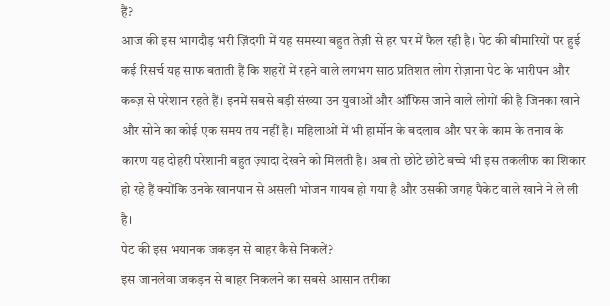हैं?
आज की इस भागदौड़ भरी ज़िंदगी में यह समस्या बहुत तेज़ी से हर घर में फैल रही है। पेट की बीमारियों पर हुई कई रिसर्च यह साफ बताती हैं कि शहरों में रहने वाले लगभग साठ प्रतिशत लोग रोज़ाना पेट के भारीपन और कब्ज़ से परेशान रहते हैं। इनमें सबसे बड़ी संख्या उन युवाओं और ऑफिस जाने वाले लोगों की है जिनका खाने और सोने का कोई एक समय तय नहीं है। महिलाओं में भी हार्मोन के बदलाव और घर के काम के तनाव के कारण यह दोहरी परेशानी बहुत ज़्यादा देखने को मिलती है। अब तो छोटे छोटे बच्चे भी इस तकलीफ का शिकार हो रहे हैं क्योंकि उनके खानपान से असली भोजन गायब हो गया है और उसकी जगह पैकेट वाले खाने ने ले ली है।
पेट की इस भयानक जकड़न से बाहर कैसे निकलें?
इस जानलेवा जकड़न से बाहर निकलने का सबसे आसान तरीका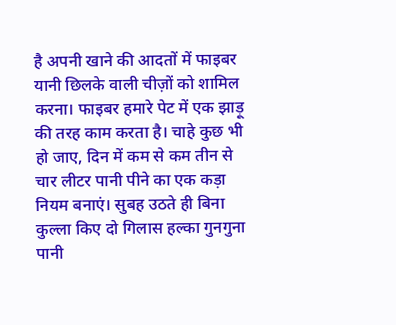है अपनी खाने की आदतों में फाइबर यानी छिलके वाली चीज़ों को शामिल करना। फाइबर हमारे पेट में एक झाड़ू की तरह काम करता है। चाहे कुछ भी हो जाए, दिन में कम से कम तीन से चार लीटर पानी पीने का एक कड़ा नियम बनाएं। सुबह उठते ही बिना कुल्ला किए दो गिलास हल्का गुनगुना पानी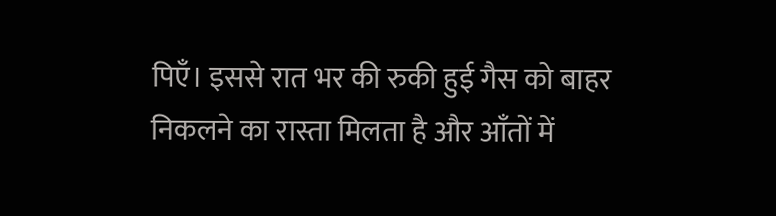पिएँ। इससे रात भर की रुकी हुई गैस को बाहर निकलने का रास्ता मिलता है और आँतों में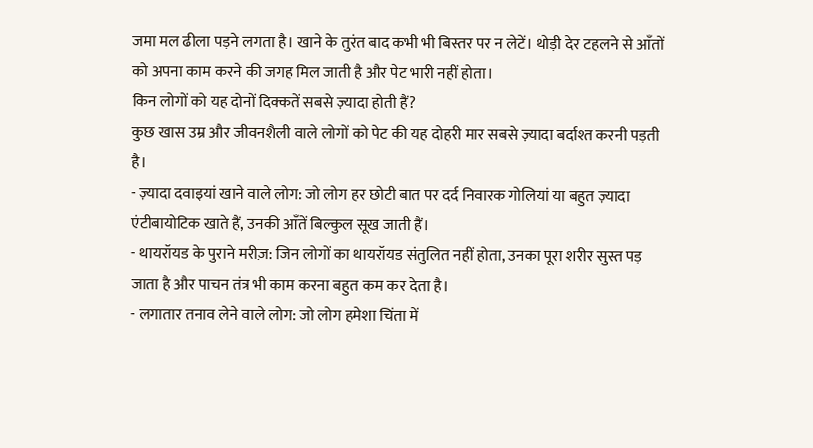जमा मल ढीला पड़ने लगता है। खाने के तुरंत बाद कभी भी बिस्तर पर न लेटें। थोड़ी देर टहलने से आँतों को अपना काम करने की जगह मिल जाती है और पेट भारी नहीं होता।
किन लोगों को यह दोनों दिक्कतें सबसे ज़्यादा होती हैं?
कुछ खास उम्र और जीवनशैली वाले लोगों को पेट की यह दोहरी मार सबसे ज़्यादा बर्दाश्त करनी पड़ती है।
- ज़्यादा दवाइयां खाने वाले लोग: जो लोग हर छोटी बात पर दर्द निवारक गोलियां या बहुत ज़्यादा एंटीबायोटिक खाते हैं, उनकी आँतें बिल्कुल सूख जाती हैं।
- थायरॉयड के पुराने मरीज़: जिन लोगों का थायरॉयड संतुलित नहीं होता, उनका पूरा शरीर सुस्त पड़ जाता है और पाचन तंत्र भी काम करना बहुत कम कर देता है।
- लगातार तनाव लेने वाले लोग: जो लोग हमेशा चिंता में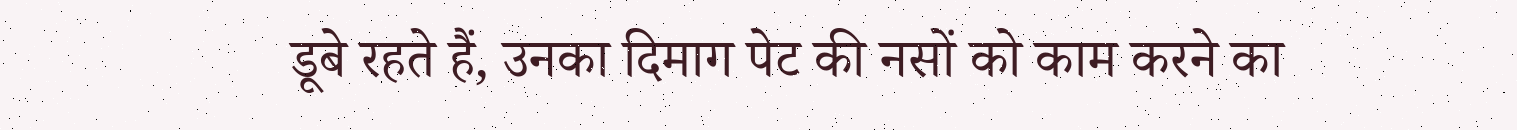डूबे रहते हैं, उनका दिमाग पेट की नसों को काम करने का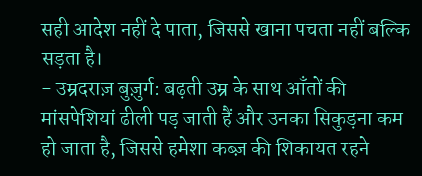सही आदेश नहीं दे पाता, जिससे खाना पचता नहीं बल्कि सड़ता है।
- उम्रदराज़ बुज़ुर्ग: बढ़ती उम्र के साथ आँतों की मांसपेशियां ढीली पड़ जाती हैं और उनका सिकुड़ना कम हो जाता है, जिससे हमेशा कब्ज़ की शिकायत रहने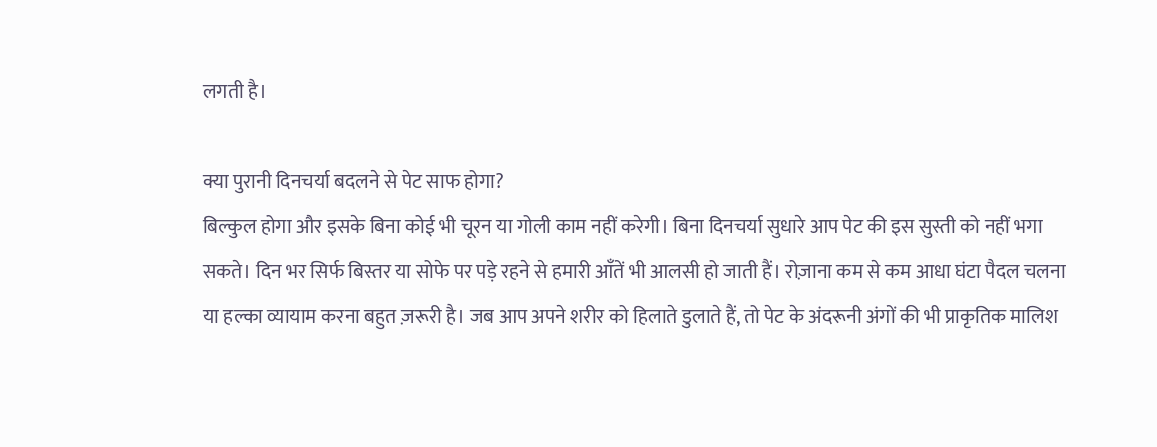लगती है।

क्या पुरानी दिनचर्या बदलने से पेट साफ होगा?
बिल्कुल होगा और इसके बिना कोई भी चूरन या गोली काम नहीं करेगी। बिना दिनचर्या सुधारे आप पेट की इस सुस्ती को नहीं भगा सकते। दिन भर सिर्फ बिस्तर या सोफे पर पड़े रहने से हमारी आँतें भी आलसी हो जाती हैं। रोज़ाना कम से कम आधा घंटा पैदल चलना या हल्का व्यायाम करना बहुत ज़रूरी है। जब आप अपने शरीर को हिलाते डुलाते हैं, तो पेट के अंदरूनी अंगों की भी प्राकृतिक मालिश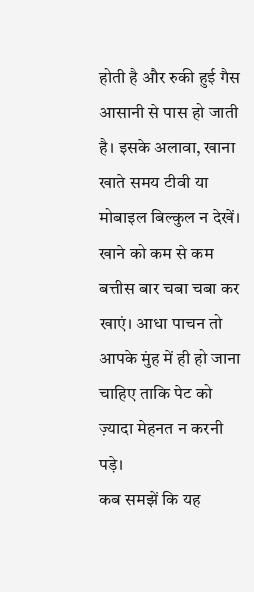होती है और रुकी हुई गैस आसानी से पास हो जाती है। इसके अलावा, खाना खाते समय टीवी या मोबाइल बिल्कुल न देखें। खाने को कम से कम बत्तीस बार चबा चबा कर खाएं। आधा पाचन तो आपके मुंह में ही हो जाना चाहिए ताकि पेट को ज़्यादा मेहनत न करनी पड़े।
कब समझें कि यह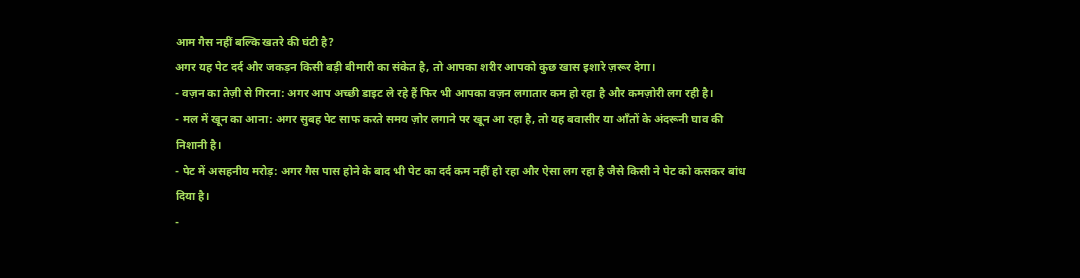आम गैस नहीं बल्कि खतरे की घंटी है?
अगर यह पेट दर्द और जकड़न किसी बड़ी बीमारी का संकेत है, तो आपका शरीर आपको कुछ खास इशारे ज़रूर देगा।
- वज़न का तेज़ी से गिरना: अगर आप अच्छी डाइट ले रहे हैं फिर भी आपका वज़न लगातार कम हो रहा है और कमज़ोरी लग रही है।
- मल में खून का आना: अगर सुबह पेट साफ करते समय ज़ोर लगाने पर खून आ रहा है, तो यह बवासीर या आँतों के अंदरूनी घाव की निशानी है।
- पेट में असहनीय मरोड़: अगर गैस पास होने के बाद भी पेट का दर्द कम नहीं हो रहा और ऐसा लग रहा है जैसे किसी ने पेट को कसकर बांध दिया है।
-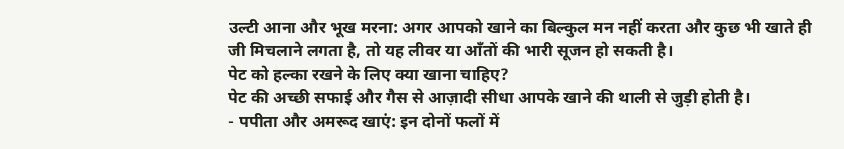उल्टी आना और भूख मरना: अगर आपको खाने का बिल्कुल मन नहीं करता और कुछ भी खाते ही जी मिचलाने लगता है, तो यह लीवर या आँतों की भारी सूजन हो सकती है।
पेट को हल्का रखने के लिए क्या खाना चाहिए?
पेट की अच्छी सफाई और गैस से आज़ादी सीधा आपके खाने की थाली से जुड़ी होती है।
- पपीता और अमरूद खाएं: इन दोनों फलों में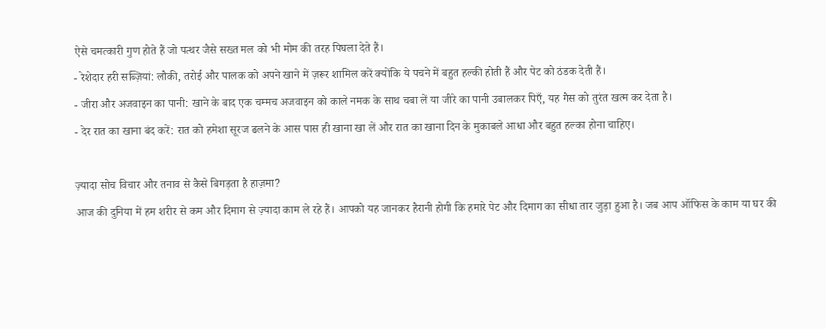ऐसे चमत्कारी गुण होते हैं जो पत्थर जैसे सख्त मल को भी मोम की तरह पिघला देते हैं।
- रेशेदार हरी सब्ज़ियां: लौकी, तरोई और पालक को अपने खाने में ज़रूर शामिल करें क्योंकि ये पचने में बहुत हल्की होती हैं और पेट को ठंडक देती हैं।
- जीरा और अजवाइन का पानी: खाने के बाद एक चम्मच अजवाइन को काले नमक के साथ चबा लें या जीरे का पानी उबालकर पिएँ, यह गैस को तुरंत खत्म कर देता है।
- देर रात का खाना बंद करें: रात को हमेशा सूरज ढलने के आस पास ही खाना खा लें और रात का खाना दिन के मुकाबले आधा और बहुत हल्का होना चाहिए।

ज़्यादा सोच विचार और तनाव से कैसे बिगड़ता है हाज़मा?
आज की दुनिया में हम शरीर से कम और दिमाग से ज़्यादा काम ले रहे हैं। आपको यह जानकर हैरानी होगी कि हमारे पेट और दिमाग का सीधा तार जुड़ा हुआ है। जब आप ऑफिस के काम या घर की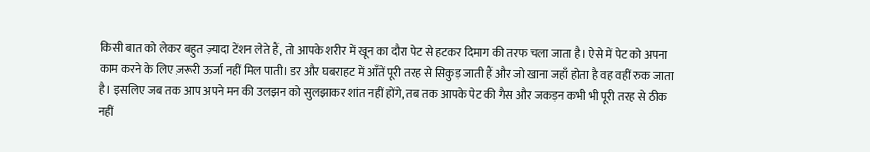किसी बात को लेकर बहुत ज़्यादा टेंशन लेते हैं, तो आपके शरीर में खून का दौरा पेट से हटकर दिमाग की तरफ चला जाता है। ऐसे में पेट को अपना काम करने के लिए ज़रूरी ऊर्जा नहीं मिल पाती। डर और घबराहट में आँतें पूरी तरह से सिकुड़ जाती हैं और जो खाना जहाँ होता है वह वहीं रुक जाता है। इसलिए जब तक आप अपने मन की उलझन को सुलझाकर शांत नहीं होंगे, तब तक आपके पेट की गैस और जकड़न कभी भी पूरी तरह से ठीक नहीं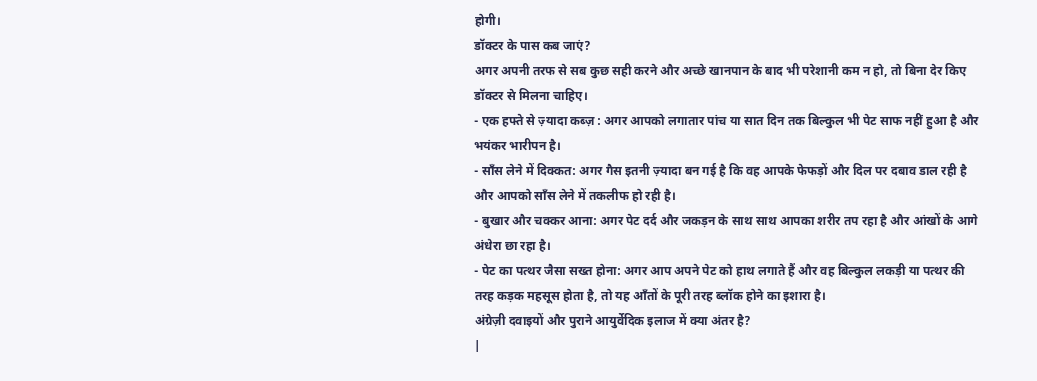होगी।
डॉक्टर के पास कब जाएं?
अगर अपनी तरफ से सब कुछ सही करने और अच्छे खानपान के बाद भी परेशानी कम न हो, तो बिना देर किए डॉक्टर से मिलना चाहिए।
- एक हफ्ते से ज़्यादा कब्ज़ : अगर आपको लगातार पांच या सात दिन तक बिल्कुल भी पेट साफ नहीं हुआ है और भयंकर भारीपन है।
- साँस लेने में दिक्कत: अगर गैस इतनी ज़्यादा बन गई है कि वह आपके फेफड़ों और दिल पर दबाव डाल रही है और आपको साँस लेने में तकलीफ हो रही है।
- बुखार और चक्कर आना: अगर पेट दर्द और जकड़न के साथ साथ आपका शरीर तप रहा है और आंखों के आगे अंधेरा छा रहा है।
- पेट का पत्थर जैसा सख्त होना: अगर आप अपने पेट को हाथ लगाते हैं और वह बिल्कुल लकड़ी या पत्थर की तरह कड़क महसूस होता है, तो यह आँतों के पूरी तरह ब्लॉक होने का इशारा है।
अंग्रेज़ी दवाइयों और पुराने आयुर्वेदिक इलाज में क्या अंतर है?
|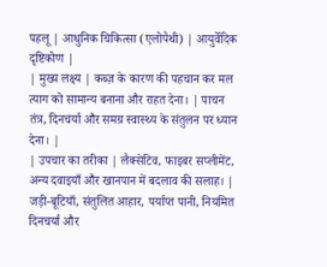पहलू | आधुनिक चिकित्सा (एलोपैथी) | आयुर्वेदिक दृष्टिकोण |
| मुख्य लक्ष्य | कब्ज़ के कारण की पहचान कर मल त्याग को सामान्य बनाना और राहत देना। | पाचन तंत्र, दिनचर्या और समग्र स्वास्थ्य के संतुलन पर ध्यान देना। |
| उपचार का तरीका | लैक्सेटिव, फाइबर सप्लीमेंट, अन्य दवाइयाँ और खानपान में बदलाव की सलाह। | जड़ी-बूटियाँ, संतुलित आहार, पर्याप्त पानी, नियमित दिनचर्या और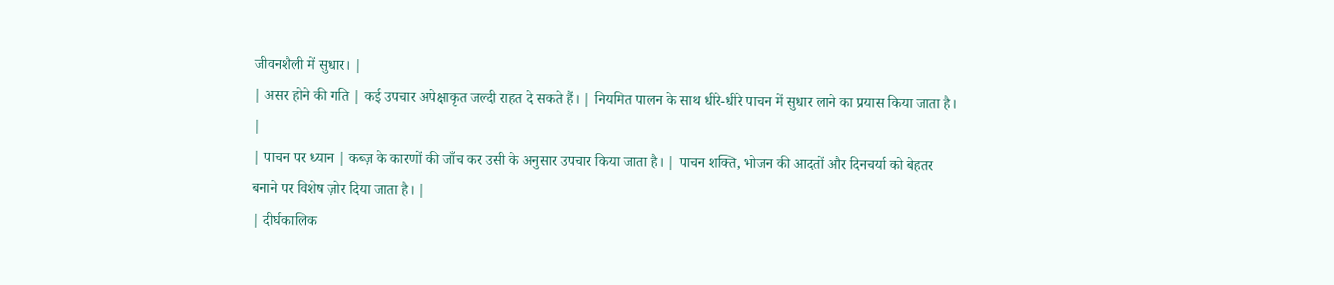जीवनशैली में सुधार। |
| असर होने की गति | कई उपचार अपेक्षाकृत जल्दी राहत दे सकते हैं। | नियमित पालन के साथ धीरे-धीरे पाचन में सुधार लाने का प्रयास किया जाता है। |
| पाचन पर ध्यान | कब्ज़ के कारणों की जाँच कर उसी के अनुसार उपचार किया जाता है। | पाचन शक्ति, भोजन की आदतों और दिनचर्या को बेहतर बनाने पर विशेष ज़ोर दिया जाता है। |
| दीर्घकालिक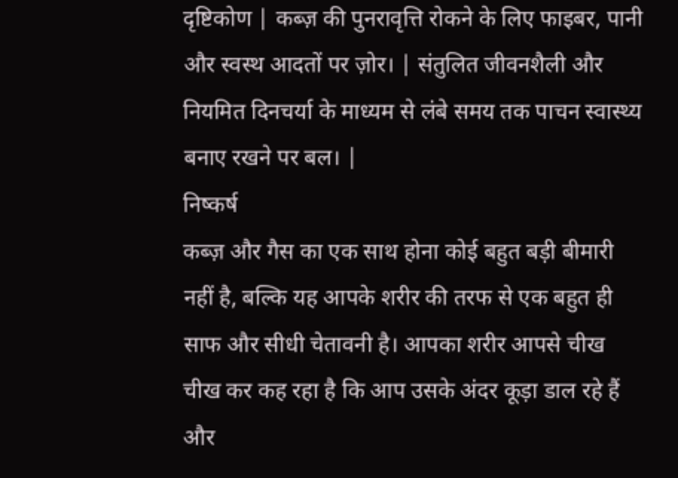दृष्टिकोण | कब्ज़ की पुनरावृत्ति रोकने के लिए फाइबर, पानी और स्वस्थ आदतों पर ज़ोर। | संतुलित जीवनशैली और नियमित दिनचर्या के माध्यम से लंबे समय तक पाचन स्वास्थ्य बनाए रखने पर बल। |
निष्कर्ष
कब्ज़ और गैस का एक साथ होना कोई बहुत बड़ी बीमारी नहीं है, बल्कि यह आपके शरीर की तरफ से एक बहुत ही साफ और सीधी चेतावनी है। आपका शरीर आपसे चीख चीख कर कह रहा है कि आप उसके अंदर कूड़ा डाल रहे हैं और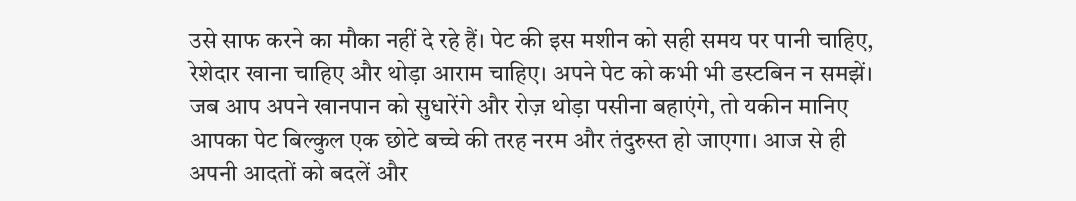उसे साफ करने का मौका नहीं दे रहे हैं। पेट की इस मशीन को सही समय पर पानी चाहिए, रेशेदार खाना चाहिए और थोड़ा आराम चाहिए। अपने पेट को कभी भी डस्टबिन न समझें। जब आप अपने खानपान को सुधारेंगे और रोज़ थोड़ा पसीना बहाएंगे, तो यकीन मानिए आपका पेट बिल्कुल एक छोटे बच्चे की तरह नरम और तंदुरुस्त हो जाएगा। आज से ही अपनी आदतों को बदलें और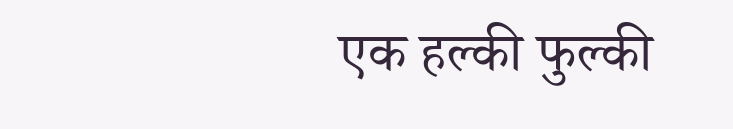एक हल्की फुल्की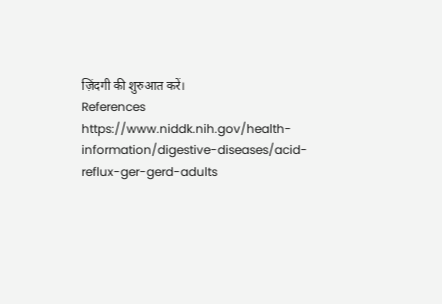ज़िंदगी की शुरुआत करें।
References
https://www.niddk.nih.gov/health-information/digestive-diseases/acid-reflux-ger-gerd-adults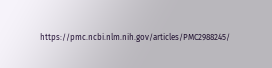https://pmc.ncbi.nlm.nih.gov/articles/PMC2988245/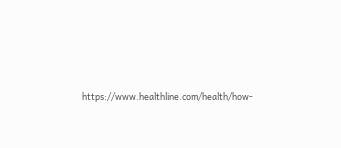https://www.healthline.com/health/how-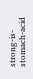strong-is-stomach-acid